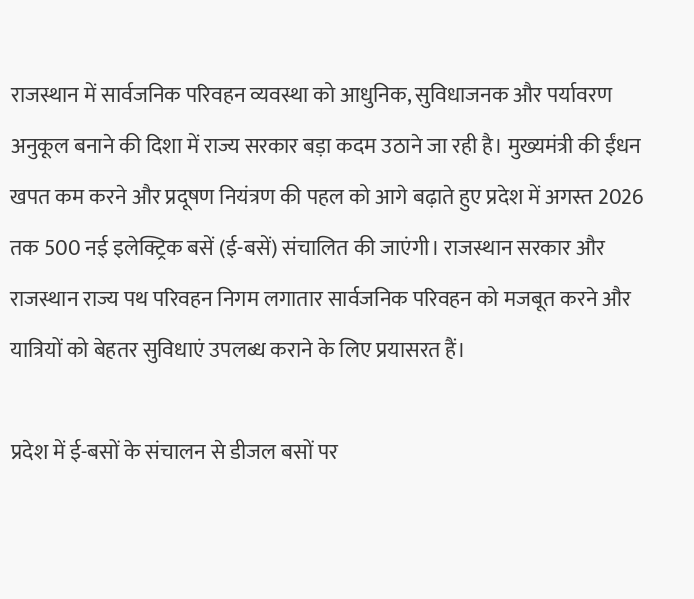राजस्थान में सार्वजनिक परिवहन व्यवस्था को आधुनिक, सुविधाजनक और पर्यावरण अनुकूल बनाने की दिशा में राज्य सरकार बड़ा कदम उठाने जा रही है। मुख्यमंत्री की ईंधन खपत कम करने और प्रदूषण नियंत्रण की पहल को आगे बढ़ाते हुए प्रदेश में अगस्त 2026 तक 500 नई इलेक्ट्रिक बसें (ई-बसें) संचालित की जाएंगी। राजस्थान सरकार और राजस्थान राज्य पथ परिवहन निगम लगातार सार्वजनिक परिवहन को मजबूत करने और यात्रियों को बेहतर सुविधाएं उपलब्ध कराने के लिए प्रयासरत हैं।

प्रदेश में ई-बसों के संचालन से डीजल बसों पर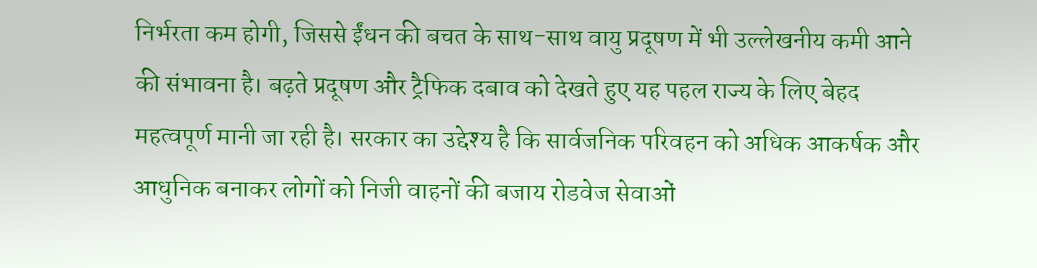निर्भरता कम होगी, जिससे ईंधन की बचत के साथ-साथ वायु प्रदूषण में भी उल्लेखनीय कमी आने की संभावना है। बढ़ते प्रदूषण और ट्रैफिक दबाव को देखते हुए यह पहल राज्य के लिए बेहद महत्वपूर्ण मानी जा रही है। सरकार का उद्देश्य है कि सार्वजनिक परिवहन को अधिक आकर्षक और आधुनिक बनाकर लोगों को निजी वाहनों की बजाय रोडवेज सेवाओं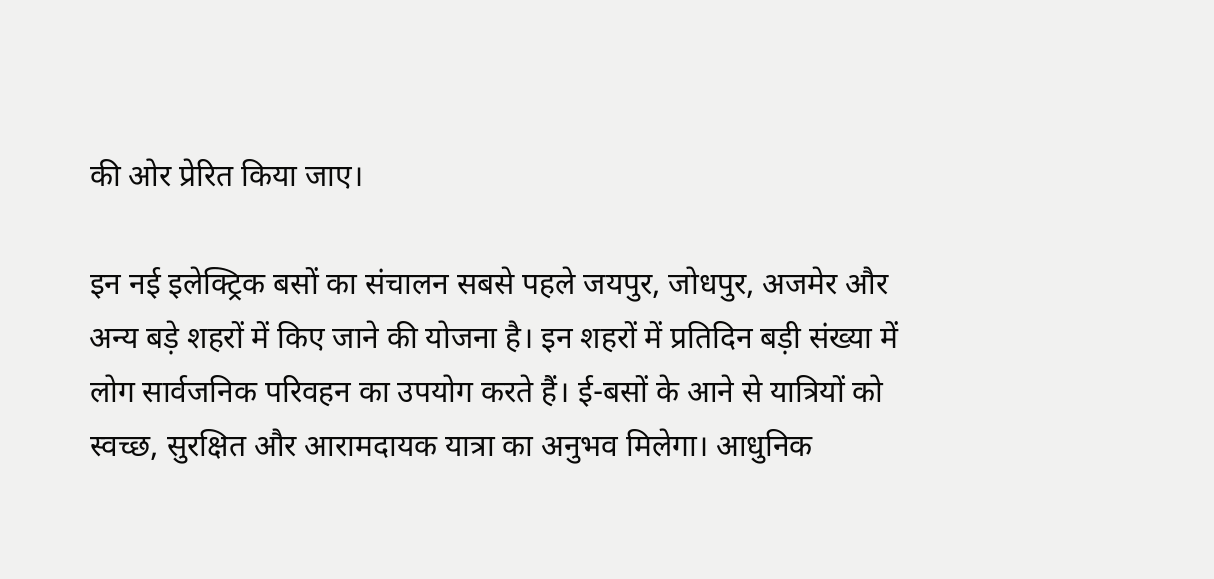की ओर प्रेरित किया जाए।

इन नई इलेक्ट्रिक बसों का संचालन सबसे पहले जयपुर, जोधपुर, अजमेर और अन्य बड़े शहरों में किए जाने की योजना है। इन शहरों में प्रतिदिन बड़ी संख्या में लोग सार्वजनिक परिवहन का उपयोग करते हैं। ई-बसों के आने से यात्रियों को स्वच्छ, सुरक्षित और आरामदायक यात्रा का अनुभव मिलेगा। आधुनिक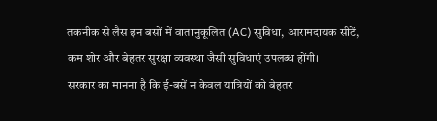तकनीक से लैस इन बसों में वातानुकूलित (AC) सुविधा, आरामदायक सीटें, कम शोर और बेहतर सुरक्षा व्यवस्था जैसी सुविधाएं उपलब्ध होंगी।
सरकार का मानना है कि ई-बसें न केवल यात्रियों को बेहतर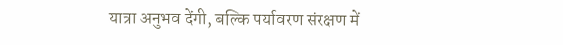यात्रा अनुभव देंगी, बल्कि पर्यावरण संरक्षण में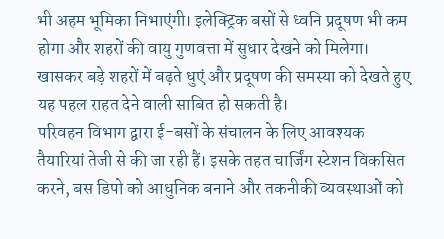भी अहम भूमिका निभाएंगी। इलेक्ट्रिक बसों से ध्वनि प्रदूषण भी कम होगा और शहरों की वायु गुणवत्ता में सुधार देखने को मिलेगा। खासकर बड़े शहरों में बढ़ते धुएं और प्रदूषण की समस्या को देखते हुए यह पहल राहत देने वाली साबित हो सकती है।
परिवहन विभाग द्वारा ई-बसों के संचालन के लिए आवश्यक तैयारियां तेजी से की जा रही हैं। इसके तहत चार्जिंग स्टेशन विकसित करने, बस डिपो को आधुनिक बनाने और तकनीकी व्यवस्थाओं को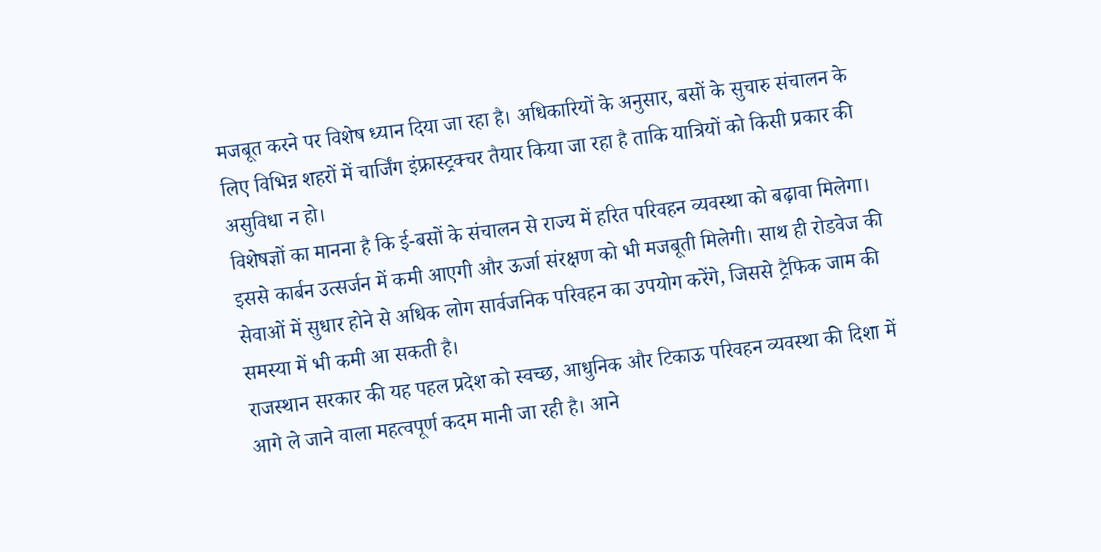मजबूत करने पर विशेष ध्यान दिया जा रहा है। अधिकारियों के अनुसार, बसों के सुचारु संचालन के लिए विभिन्न शहरों में चार्जिंग इंफ्रास्ट्रक्चर तैयार किया जा रहा है ताकि यात्रियों को किसी प्रकार की असुविधा न हो।
विशेषज्ञों का मानना है कि ई-बसों के संचालन से राज्य में हरित परिवहन व्यवस्था को बढ़ावा मिलेगा। इससे कार्बन उत्सर्जन में कमी आएगी और ऊर्जा संरक्षण को भी मजबूती मिलेगी। साथ ही रोडवेज की सेवाओं में सुधार होने से अधिक लोग सार्वजनिक परिवहन का उपयोग करेंगे, जिससे ट्रैफिक जाम की समस्या में भी कमी आ सकती है।
राजस्थान सरकार की यह पहल प्रदेश को स्वच्छ, आधुनिक और टिकाऊ परिवहन व्यवस्था की दिशा में आगे ले जाने वाला महत्वपूर्ण कदम मानी जा रही है। आने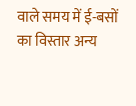वाले समय में ई-बसों का विस्तार अन्य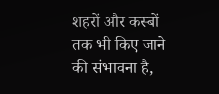शहरों और कस्बों तक भी किए जाने की संभावना है,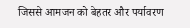जिससे आमजन को बेहतर और पर्यावरण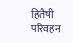हितैषी परिवहन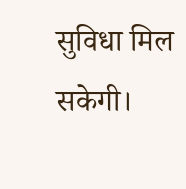सुविधा मिल सकेगी।